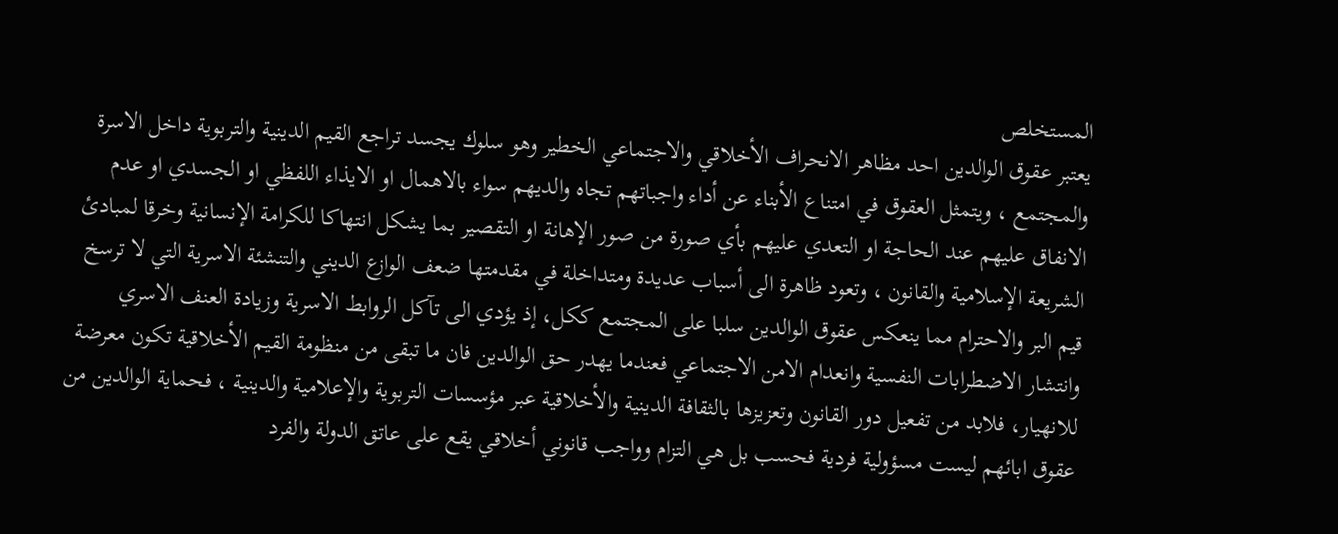المستخلص
يعتبر عقوق الوالدين احد مظاهر الانحراف الأخلاقي والاجتماعي الخطير وهو سلوك يجسد تراجع القيم الدينية والتربوية داخل الاسرة والمجتمع ، ويتمثل العقوق في امتناع الأبناء عن أداء واجباتهم تجاه والديهم سواء بالاهمال او الايذاء اللفظي او الجسدي او عدم الانفاق عليهم عند الحاجة او التعدي عليهم بأي صورة من صور الإهانة او التقصير بما يشكل انتهاكا للكرامة الإنسانية وخرقا لمبادئ الشريعة الإسلامية والقانون ، وتعود ظاهرة الى أسباب عديدة ومتداخلة في مقدمتها ضعف الوازع الديني والتنشئة الاسرية التي لا ترسخ قيم البر والاحترام مما ينعكس عقوق الوالدين سلبا على المجتمع ككل، إذ يؤدي الى تآكل الروابط الاسرية وزيادة العنف الاسري وانتشار الاضطرابات النفسية وانعدام الامن الاجتماعي فعندما يهدر حق الوالدين فان ما تبقى من منظومة القيم الأخلاقية تكون معرضة للانهيار، فلابد من تفعيل دور القانون وتعزيزها بالثقافة الدينية والأخلاقية عبر مؤسسات التربوية والإعلامية والدينية ، فحماية الوالدين من عقوق ابائهم ليست مسؤولية فردية فحسب بل هي التزام وواجب قانوني أخلاقي يقع على عاتق الدولة والفرد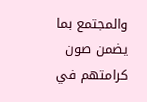والمجتمع بما يضمن صون كرامتهم في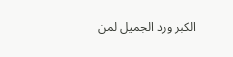الكبر ورد الجميل لمن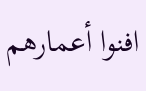افنوا أعمارهم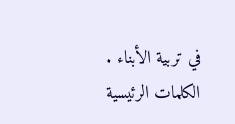في تربية الأبناء .
الكلمات الرئيسية